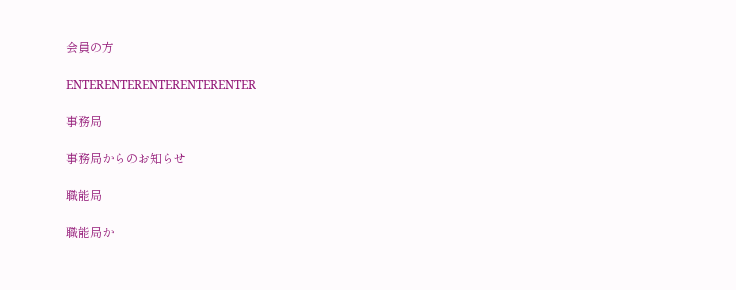会員の方

ENTERENTERENTERENTERENTER

事務局

事務局からのお知らせ

職能局

職能局か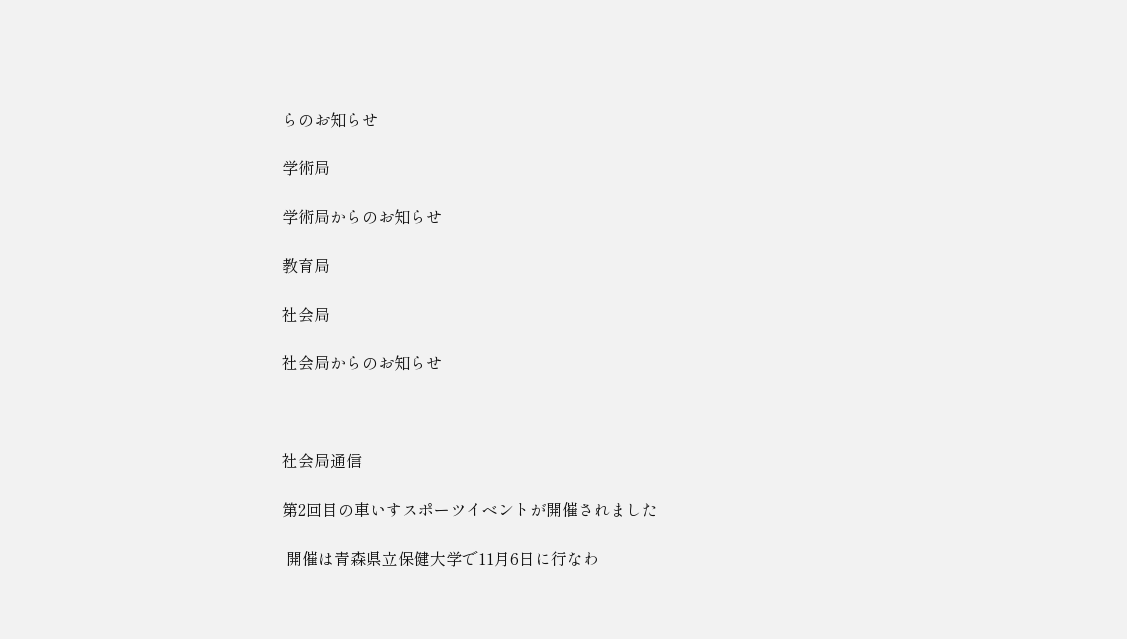らのお知らせ

学術局

学術局からのお知らせ

教育局

社会局

社会局からのお知らせ



社会局通信

第2回目の車いすスポーツイベントが開催されました

 開催は青森県立保健大学で11月6日に行なわ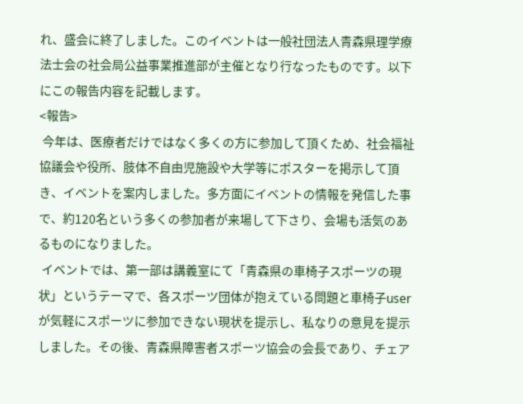れ、盛会に終了しました。このイベントは一般社団法人青森県理学療法士会の社会局公益事業推進部が主催となり行なったものです。以下にこの報告内容を記載します。
<報告>
 今年は、医療者だけではなく多くの方に参加して頂くため、社会福祉協議会や役所、肢体不自由児施設や大学等にポスターを掲示して頂き、イベントを案内しました。多方面にイベントの情報を発信した事で、約120名という多くの参加者が来場して下さり、会場も活気のあるものになりました。
 イベントでは、第一部は講義室にて「青森県の車椅子スポーツの現状」というテーマで、各スポーツ団体が抱えている問題と車椅子userが気軽にスポーツに参加できない現状を提示し、私なりの意見を提示しました。その後、青森県障害者スポーツ協会の会長であり、チェア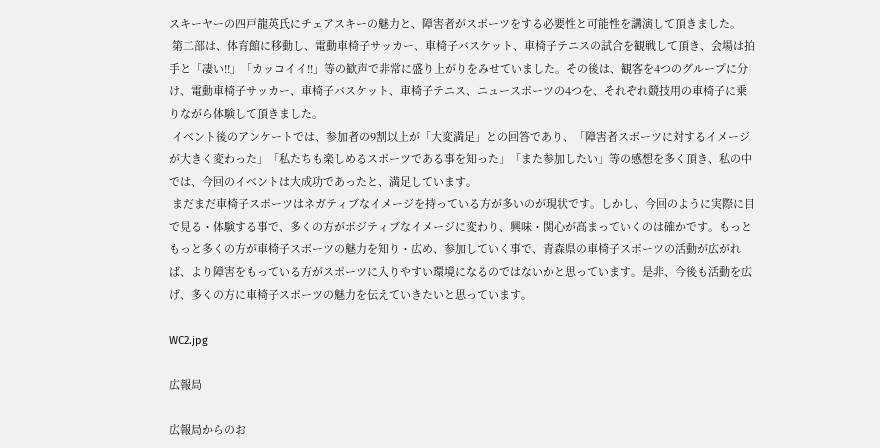スキーヤーの四戸龍英氏にチェアスキーの魅力と、障害者がスポーツをする必要性と可能性を講演して頂きました。
 第二部は、体育館に移動し、電動車椅子サッカー、車椅子バスケット、車椅子テニスの試合を観戦して頂き、会場は拍手と「凄い!!」「カッコイイ!!」等の歓声で非常に盛り上がりをみせていました。その後は、観客を4つのグループに分け、電動車椅子サッカー、車椅子バスケット、車椅子テニス、ニュースポーツの4つを、それぞれ競技用の車椅子に乗りながら体験して頂きました。
 イベント後のアンケートでは、参加者の9割以上が「大変満足」との回答であり、「障害者スポーツに対するイメージが大きく変わった」「私たちも楽しめるスポーツである事を知った」「また参加したい」等の感想を多く頂き、私の中では、今回のイベントは大成功であったと、満足しています。
 まだまだ車椅子スポーツはネガティブなイメージを持っている方が多いのが現状です。しかし、今回のように実際に目で見る・体験する事で、多くの方がポジティブなイメージに変わり、興味・関心が高まっていくのは確かです。もっともっと多くの方が車椅子スポーツの魅力を知り・広め、参加していく事で、青森県の車椅子スポーツの活動が広がれば、より障害をもっている方がスポーツに入りやすい環境になるのではないかと思っています。是非、今後も活動を広げ、多くの方に車椅子スポーツの魅力を伝えていきたいと思っています。

WC2.jpg

広報局

広報局からのお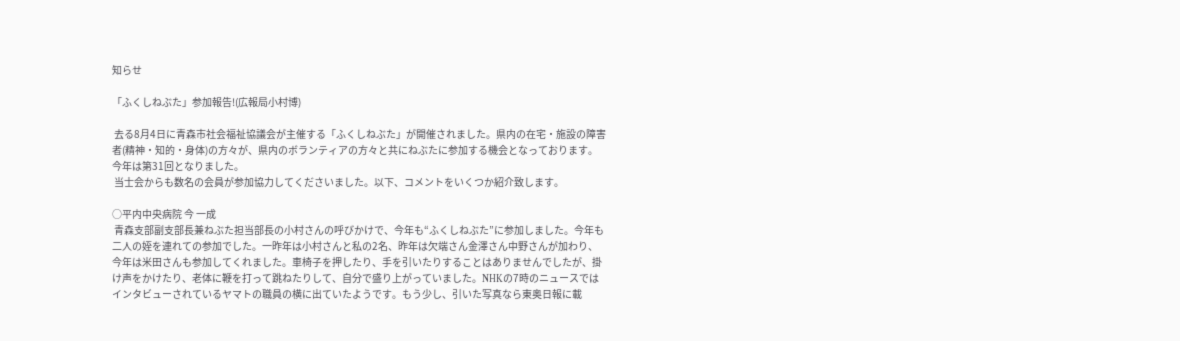知らせ

「ふくしねぶた」参加報告!(広報局小村博)

 去る8月4日に青森市社会福祉協議会が主催する「ふくしねぶた」が開催されました。県内の在宅・施設の障害者(精神・知的・身体)の方々が、県内のボランティアの方々と共にねぶたに参加する機会となっております。今年は第31回となりました。
 当士会からも数名の会員が参加協力してくださいました。以下、コメントをいくつか紹介致します。

○平内中央病院 今 一成
 青森支部副支部長兼ねぶた担当部長の小村さんの呼びかけで、今年も“ふくしねぶた”に参加しました。今年も二人の姪を連れての参加でした。一昨年は小村さんと私の2名、昨年は欠端さん金澤さん中野さんが加わり、今年は米田さんも参加してくれました。車椅子を押したり、手を引いたりすることはありませんでしたが、掛け声をかけたり、老体に鞭を打って跳ねたりして、自分で盛り上がっていました。NHKの7時のニュースではインタビューされているヤマトの職員の横に出ていたようです。もう少し、引いた写真なら東奥日報に載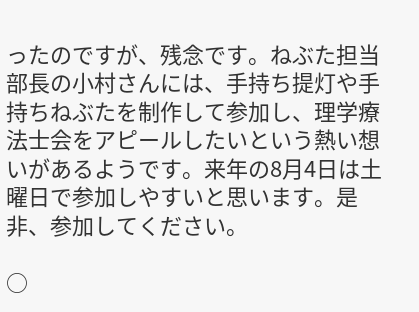ったのですが、残念です。ねぶた担当部長の小村さんには、手持ち提灯や手持ちねぶたを制作して参加し、理学療法士会をアピールしたいという熱い想いがあるようです。来年の8月4日は土曜日で参加しやすいと思います。是非、参加してください。

○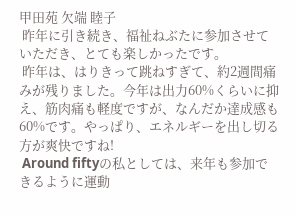甲田苑 欠端 睦子
 昨年に引き続き、福祉ねぶたに参加させていただき、とても楽しかったです。
 昨年は、はりきって跳ねすぎて、約2週間痛みが残りました。今年は出力60%くらいに抑え、筋肉痛も軽度ですが、なんだか達成感も60%です。やっぱり、エネルギーを出し切る方が爽快ですね!
 Around fiftyの私としては、来年も参加できるように運動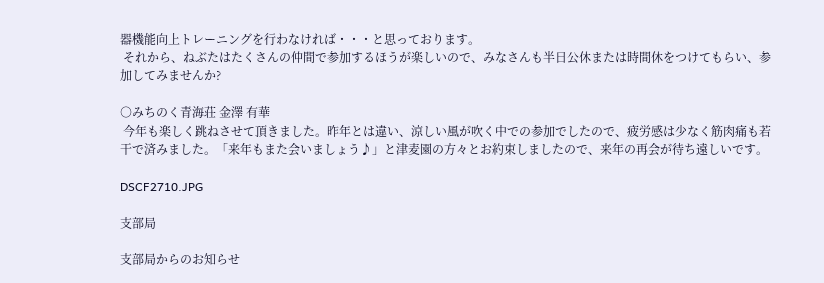器機能向上トレーニングを行わなければ・・・と思っております。
 それから、ねぶたはたくさんの仲間で参加するほうが楽しいので、みなさんも半日公休または時間休をつけてもらい、参加してみませんか?

○みちのく青海荘 金澤 有華
 今年も楽しく跳ねさせて頂きました。昨年とは違い、涼しい風が吹く中での参加でしたので、疲労感は少なく筋肉痛も若干で済みました。「来年もまた会いましょう♪」と津麦園の方々とお約束しましたので、来年の再会が待ち遠しいです。

DSCF2710.JPG

支部局

支部局からのお知らせ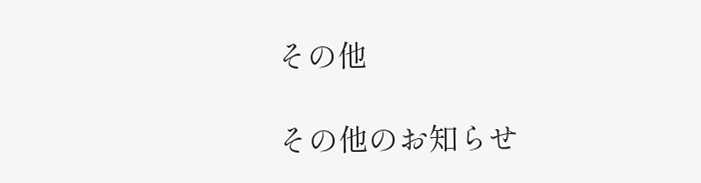その他

その他のお知らせ